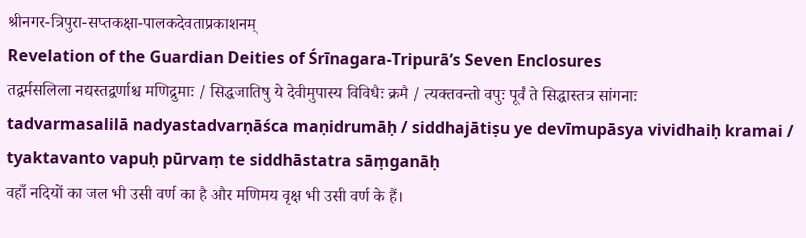श्रीनगर-त्रिपुरा-सप्तकक्षा-पालकदेवताप्रकाशनम्
Revelation of the Guardian Deities of Śrīnagara-Tripurā’s Seven Enclosures
तद्वर्मसलिला नद्यस्तद्वर्णाश्च मणिद्रुमाः / सिद्धजातिषु ये देवीमुपास्य विविधैः क्रमै / त्यक्तवन्तो वपुः पूर्वं ते सिद्धास्तत्र सांगनाः
tadvarmasalilā nadyastadvarṇāśca maṇidrumāḥ / siddhajātiṣu ye devīmupāsya vividhaiḥ kramai / tyaktavanto vapuḥ pūrvaṃ te siddhāstatra sāṃganāḥ
वहाँ नदियों का जल भी उसी वर्ण का है और मणिमय वृक्ष भी उसी वर्ण के हैं।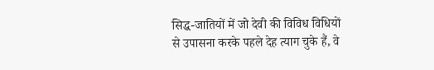सिद्ध-जातियों में जो देवी की विविध विधियों से उपासना करके पहले देह त्याग चुके हैं, वे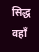सिद्ध वहाँ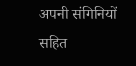अपनी संगिनियों सहित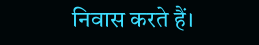निवास करते हैं।